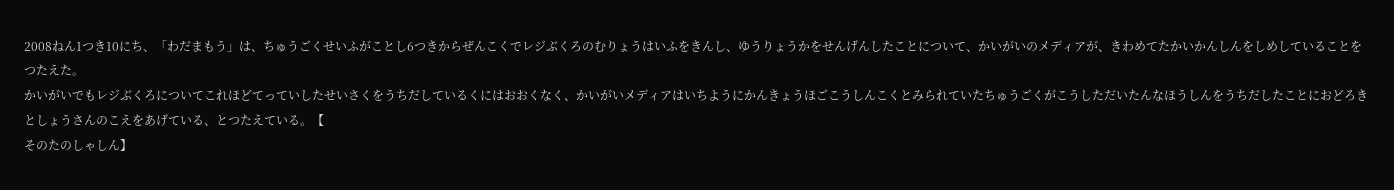2008ねん1つき10にち、「わだまもう」は、ちゅうごくせいふがことし6つきからぜんこくでレジぶくろのむりょうはいふをきんし、ゆうりょうかをせんげんしたことについて、かいがいのメディアが、きわめてたかいかんしんをしめしていることをつたえた。
かいがいでもレジぶくろについてこれほどてっていしたせいさくをうちだしているくにはおおくなく、かいがいメディアはいちようにかんきょうほごこうしんこくとみられていたちゅうごくがこうしただいたんなほうしんをうちだしたことにおどろきとしょうさんのこえをあげている、とつたえている。【
そのたのしゃしん】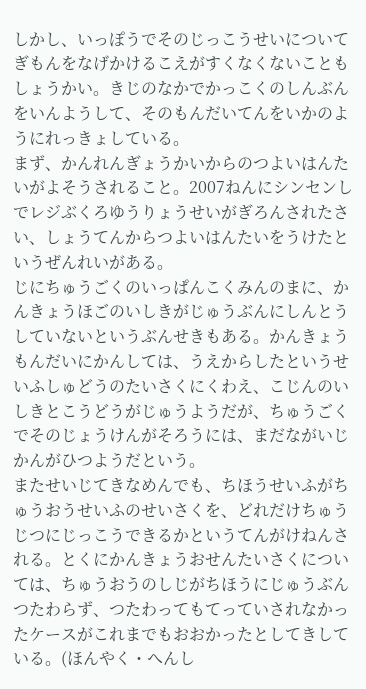しかし、いっぽうでそのじっこうせいについてぎもんをなげかけるこえがすくなくないこともしょうかい。きじのなかでかっこくのしんぶんをいんようして、そのもんだいてんをいかのようにれっきょしている。
まず、かんれんぎょうかいからのつよいはんたいがよそうされること。2007ねんにシンセンしでレジぶくろゆうりょうせいがぎろんされたさい、しょうてんからつよいはんたいをうけたというぜんれいがある。
じにちゅうごくのいっぱんこくみんのまに、かんきょうほごのいしきがじゅうぶんにしんとうしていないというぶんせきもある。かんきょうもんだいにかんしては、うえからしたというせいふしゅどうのたいさくにくわえ、こじんのいしきとこうどうがじゅうようだが、ちゅうごくでそのじょうけんがそろうには、まだながいじかんがひつようだという。
またせいじてきなめんでも、ちほうせいふがちゅうおうせいふのせいさくを、どれだけちゅうじつにじっこうできるかというてんがけねんされる。とくにかんきょうおせんたいさくについては、ちゅうおうのしじがちほうにじゅうぶんつたわらず、つたわってもてっていされなかったケースがこれまでもおおかったとしてきしている。(ほんやく・へんし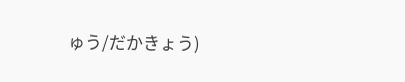ゅう/だかきょう)